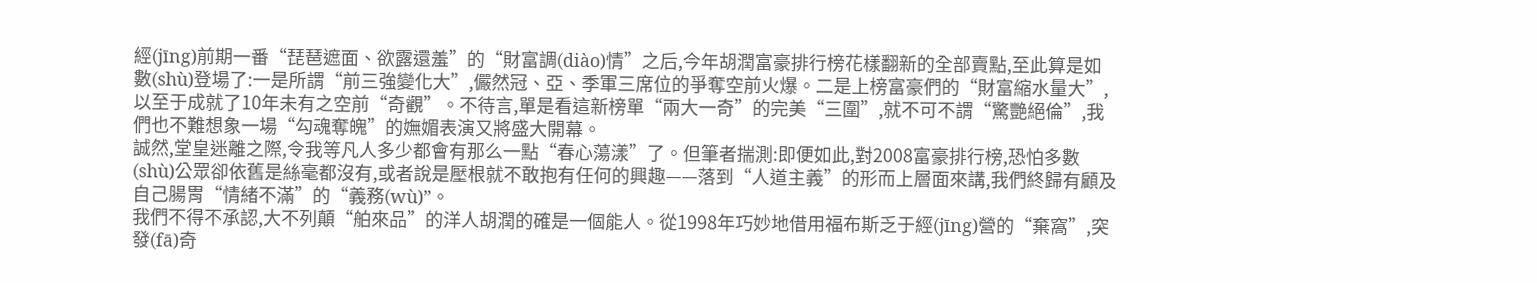經(jīng)前期一番“琵琶遮面、欲露還羞”的“財富調(diào)情”之后,今年胡潤富豪排行榜花樣翻新的全部賣點,至此算是如數(shù)登場了:一是所謂“前三強變化大”,儼然冠、亞、季軍三席位的爭奪空前火爆。二是上榜富豪們的“財富縮水量大”,以至于成就了10年未有之空前“奇觀”。不待言,單是看這新榜單“兩大一奇”的完美“三圍”,就不可不謂“驚艷絕倫”,我們也不難想象一場“勾魂奪魄”的嫵媚表演又將盛大開幕。
誠然,堂皇迷離之際,令我等凡人多少都會有那么一點“春心蕩漾”了。但筆者揣測:即便如此,對2008富豪排行榜,恐怕多數(shù)公眾卻依舊是絲毫都沒有,或者說是壓根就不敢抱有任何的興趣——落到“人道主義”的形而上層面來講,我們終歸有顧及自己腸胃“情緒不滿”的“義務(wù)”。
我們不得不承認,大不列顛“舶來品”的洋人胡潤的確是一個能人。從1998年巧妙地借用福布斯乏于經(jīng)營的“棄窩”,突發(fā)奇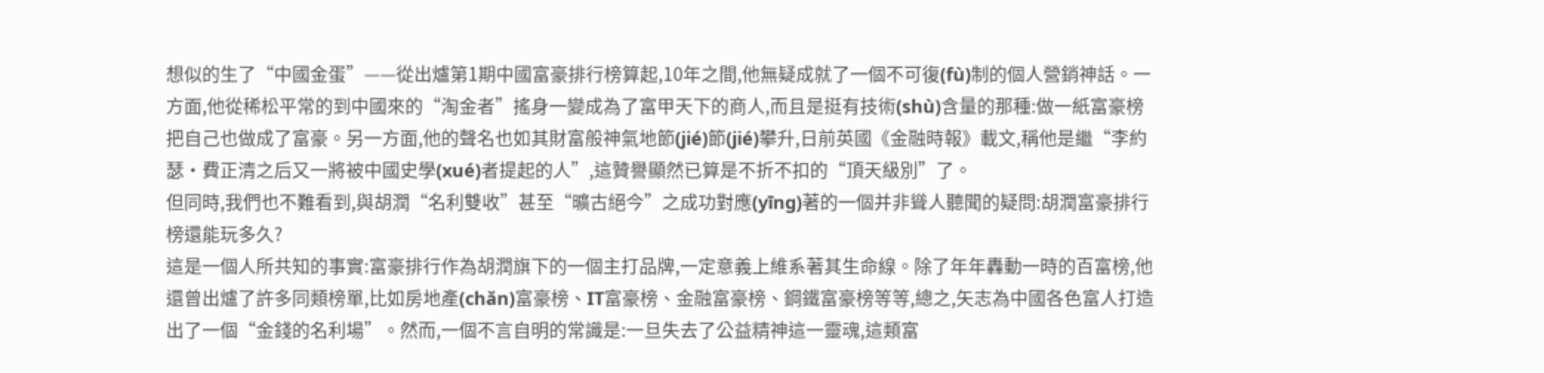想似的生了“中國金蛋”——從出爐第1期中國富豪排行榜算起,10年之間,他無疑成就了一個不可復(fù)制的個人營銷神話。一方面,他從稀松平常的到中國來的“淘金者”搖身一變成為了富甲天下的商人,而且是挺有技術(shù)含量的那種:做一紙富豪榜把自己也做成了富豪。另一方面,他的聲名也如其財富般神氣地節(jié)節(jié)攀升,日前英國《金融時報》載文,稱他是繼“李約瑟·費正清之后又一將被中國史學(xué)者提起的人”,這贊譽顯然已算是不折不扣的“頂天級別”了。
但同時,我們也不難看到,與胡潤“名利雙收”甚至“曠古絕今”之成功對應(yīng)著的一個并非聳人聽聞的疑問:胡潤富豪排行榜還能玩多久?
這是一個人所共知的事實:富豪排行作為胡潤旗下的一個主打品牌,一定意義上維系著其生命線。除了年年轟動一時的百富榜,他還曾出爐了許多同類榜單,比如房地產(chǎn)富豪榜、IT富豪榜、金融富豪榜、鋼鐵富豪榜等等,總之,矢志為中國各色富人打造出了一個“金錢的名利場”。然而,一個不言自明的常識是:一旦失去了公益精神這一靈魂,這類富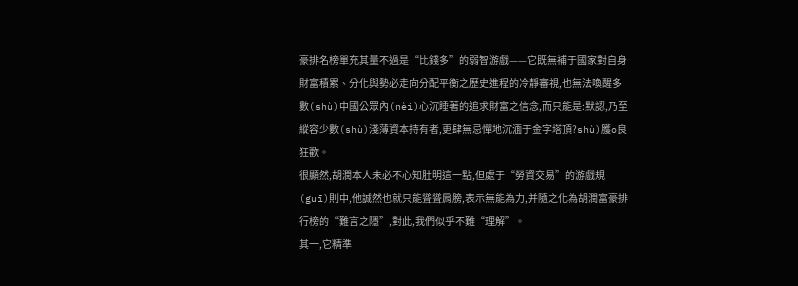豪排名榜單充其量不過是“比錢多”的弱智游戲——它既無補于國家對自身財富積累、分化與勢必走向分配平衡之歷史進程的冷靜審視,也無法喚醒多數(shù)中國公眾內(nèi)心沉睡著的追求財富之信念,而只能是:默認,乃至縱容少數(shù)淺薄資本持有者,更肆無忌憚地沉湎于金字塔頂?shù)臒o良狂歡。
很顯然,胡潤本人未必不心知肚明這一點,但處于“勞資交易”的游戲規(guī)則中,他誠然也就只能聳聳肩膀,表示無能為力,并隨之化為胡潤富豪排行榜的“難言之隱”,對此,我們似乎不難“理解”。
其一,它精準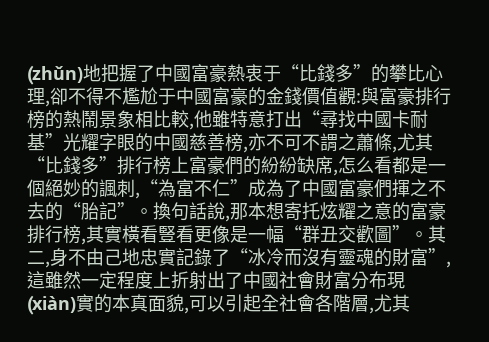(zhǔn)地把握了中國富豪熱衷于“比錢多”的攀比心理,卻不得不尷尬于中國富豪的金錢價值觀:與富豪排行榜的熱鬧景象相比較,他雖特意打出“尋找中國卡耐基”光耀字眼的中國慈善榜,亦不可不謂之蕭條,尤其“比錢多”排行榜上富豪們的紛紛缺席,怎么看都是一個絕妙的諷刺,“為富不仁”成為了中國富豪們揮之不去的“胎記”。換句話說,那本想寄托炫耀之意的富豪排行榜,其實橫看豎看更像是一幅“群丑交歡圖”。其二,身不由己地忠實記錄了“冰冷而沒有靈魂的財富”,這雖然一定程度上折射出了中國社會財富分布現(xiàn)實的本真面貌,可以引起全社會各階層,尤其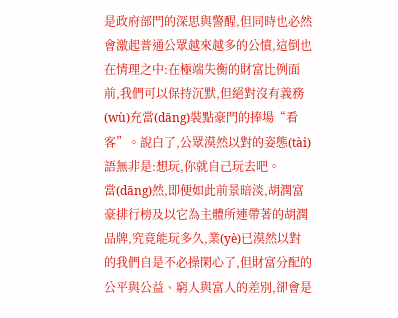是政府部門的深思與警醒,但同時也必然會激起普通公眾越來越多的公憤,這倒也在情理之中:在極端失衡的財富比例面前,我們可以保持沉默,但絕對沒有義務(wù)充當(dāng)裝點豪門的捧場“看客”。說白了,公眾漠然以對的姿態(tài)語無非是:想玩,你就自己玩去吧。
當(dāng)然,即便如此前景暗淡,胡潤富豪排行榜及以它為主體所連帶著的胡潤品牌,究竟能玩多久,業(yè)已漠然以對的我們自是不必操閑心了,但財富分配的公平與公益、窮人與富人的差別,卻會是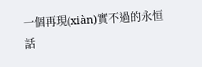一個再現(xiàn)實不過的永恒話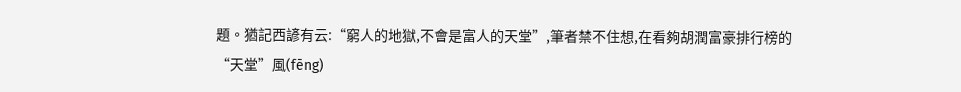題。猶記西諺有云:“窮人的地獄,不會是富人的天堂”,筆者禁不住想,在看夠胡潤富豪排行榜的“天堂”風(fēng)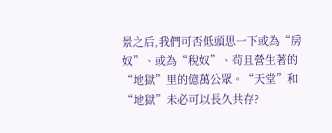景之后,我們可否低頭思一下或為“房奴”、或為“稅奴”、茍且營生著的“地獄”里的億萬公眾。“天堂”和“地獄”未必可以長久共存?